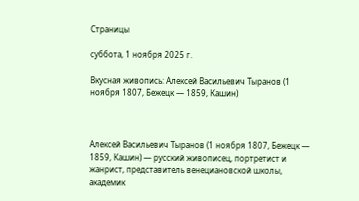Страницы

суббота, 1 ноября 2025 г.

Вкусная живопись: Алексей Васильевич Тыранов (1 ноября 1807, Бежецк — 1859, Кашин)



Алексей Васильевич Тыранов (1 ноября 1807, Бежецк — 1859, Кашин) — русский живописец, портретист и жанрист, представитель венециановской школы, академик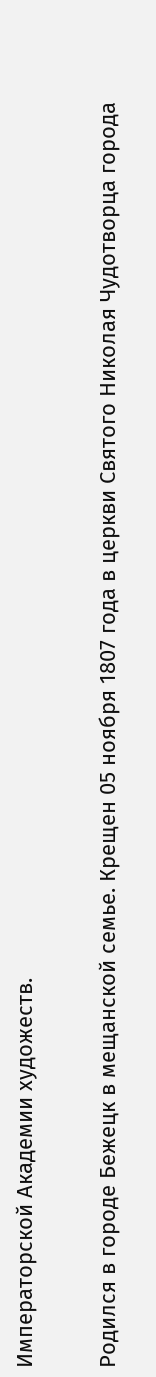Императорской Академии художеств.

Родился в городе Бежецк в мещанской семье. Крещен 05 ноября 1807 года в церкви Святого Николая Чудотворца города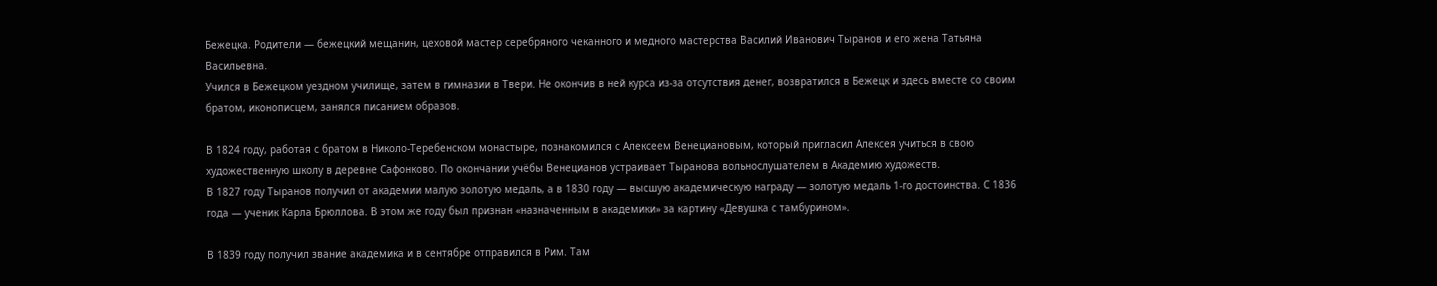Бежецка. Родители — бежецкий мещанин, цеховой мастер серебряного чеканного и медного мастерства Василий Иванович Тыранов и его жена Татьяна Васильевна.
Учился в Бежецком уездном училище, затем в гимназии в Твери. Не окончив в ней курса из-за отсутствия денег, возвратился в Бежецк и здесь вместе со своим братом, иконописцем, занялся писанием образов.

В 1824 году, работая с братом в Николо-Теребенском монастыре, познакомился с Алексеем Венециановым, который пригласил Алексея учиться в свою художественную школу в деревне Сафонково. По окончании учёбы Венецианов устраивает Тыранова вольнослушателем в Академию художеств.
В 1827 году Тыранов получил от академии малую золотую медаль, а в 1830 году — высшую академическую награду — золотую медаль 1-го достоинства. С 1836 года — ученик Карла Брюллова. В этом же году был признан «назначенным в академики» за картину «Девушка с тамбурином».

В 1839 году получил звание академика и в сентябре отправился в Рим. Там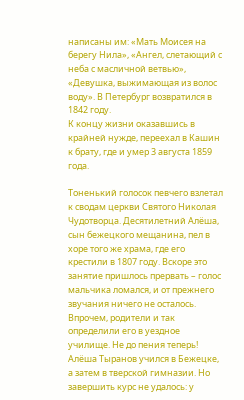написаны им: «Мать Моисея на берегу Нила», «Ангел, слетающий с неба с масличной ветвью», «Девушка, выжимающая из волос воду». В Петербург возвратился в 1842 году.
К концу жизни оказавшись в крайней нужде, переехал в Кашин к брату, где и умер 3 августа 1859 года.

Тоненький голосок певчего взлетал к сводам церкви Святого Николая Чудотворца. Десятилетний Алёша, сын бежецкого мещанина, пел в хоре того же храма, где его крестили в 1807 году. Вскоре это занятие пришлось прервать – голос мальчика ломался, и от прежнего звучания ничего не осталось. Впрочем, родители и так определили его в уездное училище. Не до пения теперь!
Алёша Тыранов учился в Бежецке, а затем в тверской гимназии. Но завершить курс не удалось: у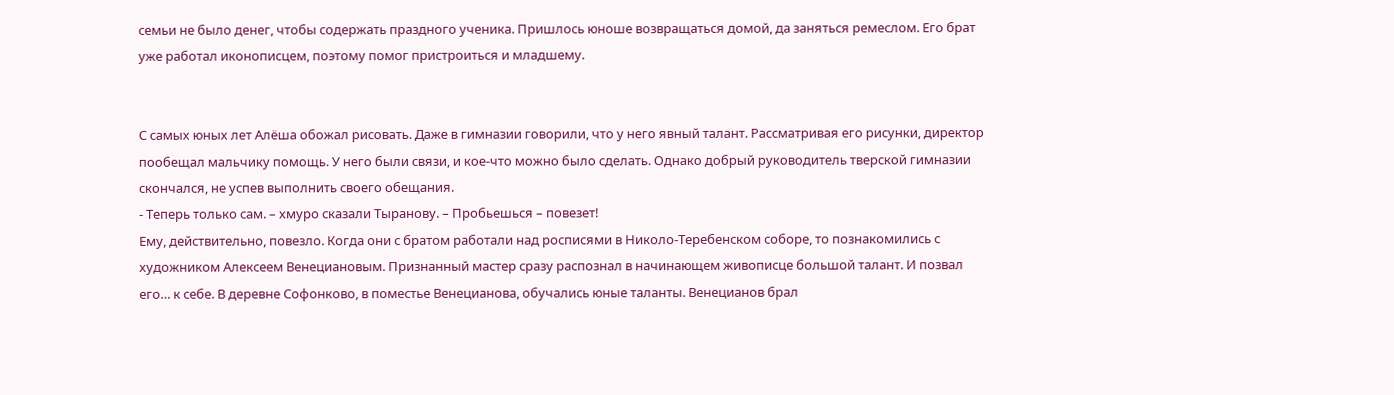семьи не было денег, чтобы содержать праздного ученика. Пришлось юноше возвращаться домой, да заняться ремеслом. Его брат уже работал иконописцем, поэтому помог пристроиться и младшему.


С самых юных лет Алёша обожал рисовать. Даже в гимназии говорили, что у него явный талант. Рассматривая его рисунки, директор пообещал мальчику помощь. У него были связи, и кое-что можно было сделать. Однако добрый руководитель тверской гимназии скончался, не успев выполнить своего обещания.
- Теперь только сам. – хмуро сказали Тыранову. – Пробьешься – повезет!
Ему, действительно, повезло. Когда они с братом работали над росписями в Николо-Теребенском соборе, то познакомились с художником Алексеем Венециановым. Признанный мастер сразу распознал в начинающем живописце большой талант. И позвал его… к себе. В деревне Софонково, в поместье Венецианова, обучались юные таланты. Венецианов брал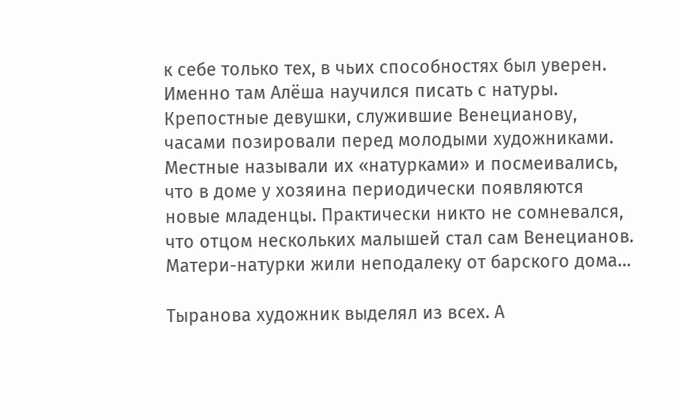к себе только тех, в чьих способностях был уверен.
Именно там Алёша научился писать с натуры. Крепостные девушки, служившие Венецианову, часами позировали перед молодыми художниками. Местные называли их «натурками» и посмеивались, что в доме у хозяина периодически появляются новые младенцы. Практически никто не сомневался, что отцом нескольких малышей стал сам Венецианов. Матери-натурки жили неподалеку от барского дома…

Тыранова художник выделял из всех. А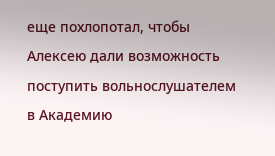еще похлопотал, чтобы Алексею дали возможность поступить вольнослушателем в Академию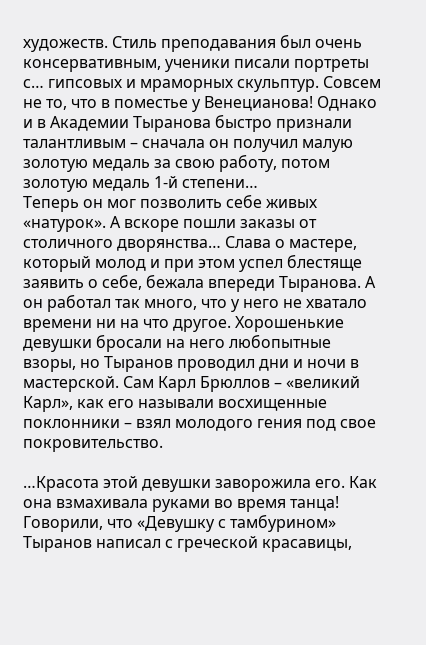художеств. Стиль преподавания был очень консервативным, ученики писали портреты с… гипсовых и мраморных скульптур. Совсем не то, что в поместье у Венецианова! Однако и в Академии Тыранова быстро признали талантливым – сначала он получил малую золотую медаль за свою работу, потом золотую медаль 1-й степени…
Теперь он мог позволить себе живых «натурок». А вскоре пошли заказы от столичного дворянства… Слава о мастере, который молод и при этом успел блестяще заявить о себе, бежала впереди Тыранова. А он работал так много, что у него не хватало времени ни на что другое. Хорошенькие девушки бросали на него любопытные взоры, но Тыранов проводил дни и ночи в мастерской. Сам Карл Брюллов – «великий Карл», как его называли восхищенные поклонники – взял молодого гения под свое покровительство.

…Красота этой девушки заворожила его. Как она взмахивала руками во время танца! Говорили, что «Девушку с тамбурином» Тыранов написал с греческой красавицы,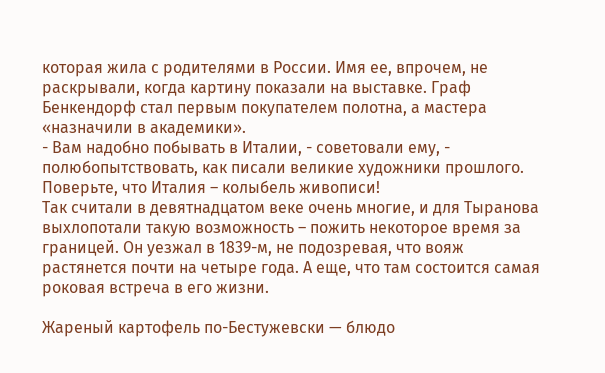которая жила с родителями в России. Имя ее, впрочем, не раскрывали, когда картину показали на выставке. Граф Бенкендорф стал первым покупателем полотна, а мастера «назначили в академики».
- Вам надобно побывать в Италии, - советовали ему, - полюбопытствовать, как писали великие художники прошлого. Поверьте, что Италия – колыбель живописи!
Так считали в девятнадцатом веке очень многие, и для Тыранова выхлопотали такую возможность – пожить некоторое время за границей. Он уезжал в 1839-м, не подозревая, что вояж растянется почти на четыре года. А еще, что там состоится самая роковая встреча в его жизни.

Жареный картофель по-Бестужевски — блюдо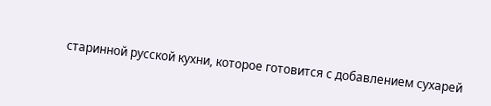старинной русской кухни, которое готовится с добавлением сухарей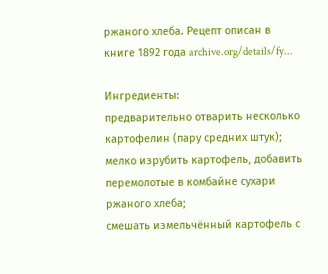ржаного хлеба. Рецепт описан в книге 1892 года archive.org/details/fy...

Ингредиенты:
предварительно отварить несколько картофелин (пару средних штук);
мелко изрубить картофель, добавить перемолотые в комбайне сухари ржаного хлеба;
смешать измельчённый картофель с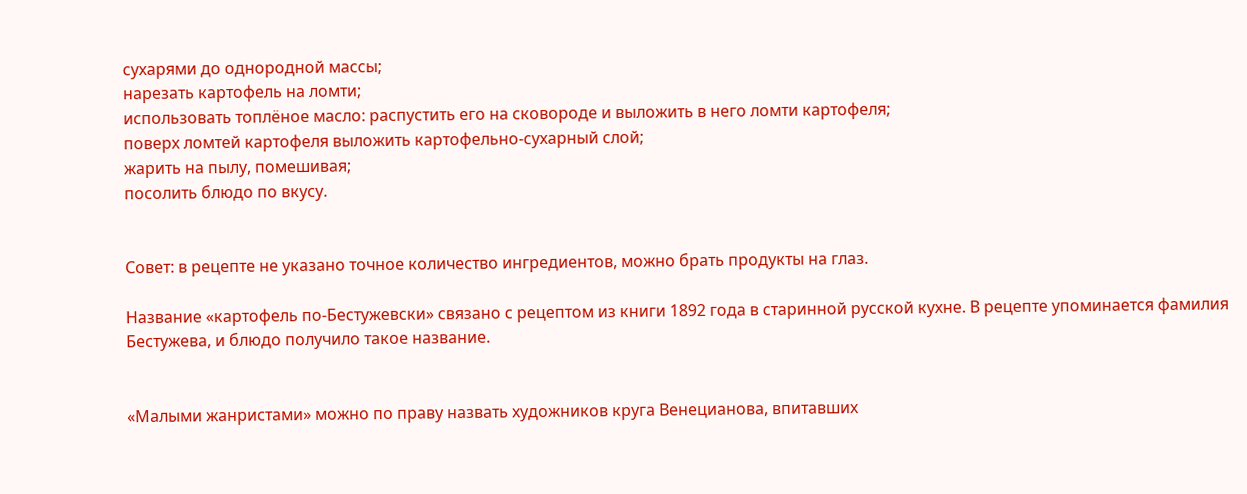сухарями до однородной массы;
нарезать картофель на ломти;
использовать топлёное масло: распустить его на сковороде и выложить в него ломти картофеля;
поверх ломтей картофеля выложить картофельно-сухарный слой;
жарить на пылу, помешивая;
посолить блюдо по вкусу.


Совет: в рецепте не указано точное количество ингредиентов, можно брать продукты на глаз.

Название «картофель по-Бестужевски» связано с рецептом из книги 1892 года в старинной русской кухне. В рецепте упоминается фамилия Бестужева, и блюдо получило такое название.


«Малыми жанристами» можно по праву назвать художников круга Венецианова, впитавших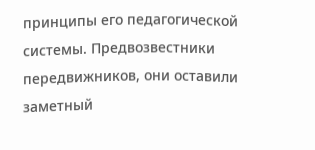принципы его педагогической системы. Предвозвестники передвижников, они оставили заметный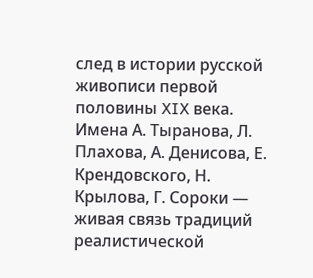след в истории русской живописи первой половины XIX века. Имена А. Тыранова, Л. Плахова, А. Денисова, Е. Крендовского, Н. Крылова, Г. Сороки — живая связь традиций реалистической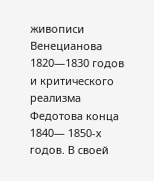живописи Венецианова 1820—1830 годов и критического реализма Федотова конца 1840— 1850-х годов. В своей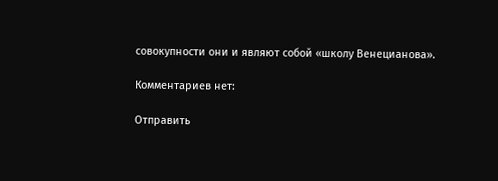совокупности они и являют собой «школу Венецианова».

Комментариев нет:

Отправить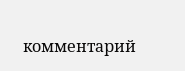комментарий